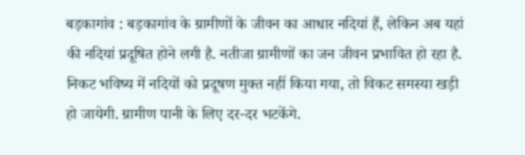बड़कागांव : बड़कागांव के ग्रामीणों के जीवन का आधार नदियां हैं, लेकिन अब यहां की नदियां प्रदूषित होने लगी है. नतीजा ग्रामीणों का जन जीवन प्रभावित हो रहा है. निकट भविष्य में नदियों को प्रदूषण मुक्त नहीं किया गया, तो विकट समस्या खड़ी हो जायेगी. ग्रामीण पानी के लिए दर-दर भटकेंगे.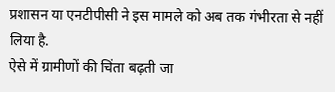प्रशासन या एनटीपीसी ने इस मामले को अब तक गंभीरता से नहीं लिया है.
ऐसे में ग्रामीणों की चिंता बढ़ती जा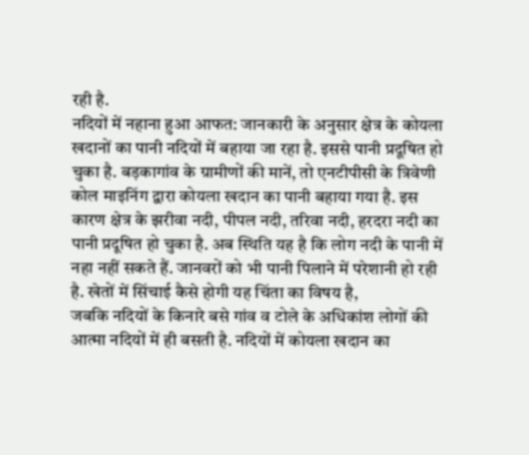रही है.
नदियों में नहाना हुआ आफत: जानकारी के अनुसार क्षेत्र के कोयला खदानों का पानी नदियों में बहाया जा रहा है. इससे पानी प्रदूषित हो चुका है. बड़कागांव के ग्रामीणों की मानें, तो एनटीपीसी के त्रिवेणी कोल माइनिंग द्वारा कोयला खदान का पानी बहाया गया है. इस कारण क्षेत्र के झरीवा नदी, पीपल नदी, तरिवा नदी, हरदरा नदी का पानी प्रदूषित हो चुका है. अब स्थिति यह है कि लोग नदी के पानी में नहा नहीं सकते हैं. जानवरों को भी पानी पिलाने में परेशानी हो रही है. खेतों में सिंचाई कैसे होगी यह चिंता का विषय है,
जबकि नदियों के किनारे बसे गांव व टोले के अधिकांश लोगों की आत्मा नदियों में ही बसती है. नदियों में कोयला खदान का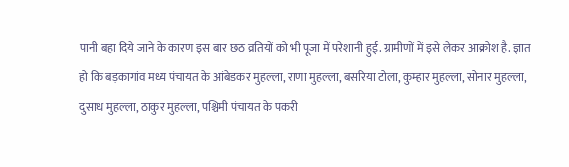पानी बहा दिये जाने के कारण इस बार छठ व्रतियों को भी पूजा में परेशानी हुई. ग्रामीणों में इसे लेकर आक्रोश है. ज्ञात हो कि बड़कागांव मध्य पंचायत के आंबेडकर मुहल्ला, राणा मुहल्ला, बसरिया टोला, कुम्हार मुहल्ला, सोनार मुहल्ला, दुसाध मुहल्ला, ठाकुर मुहल्ला, पश्चिमी पंचायत के पकरी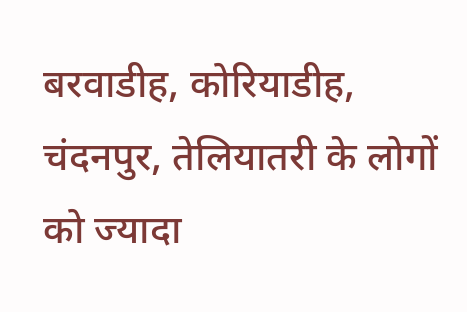बरवाडीह, कोरियाडीह, चंदनपुर, तेलियातरी के लोगों को ज्यादा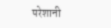परेशानी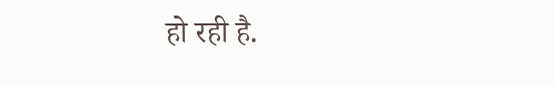हो रही है.